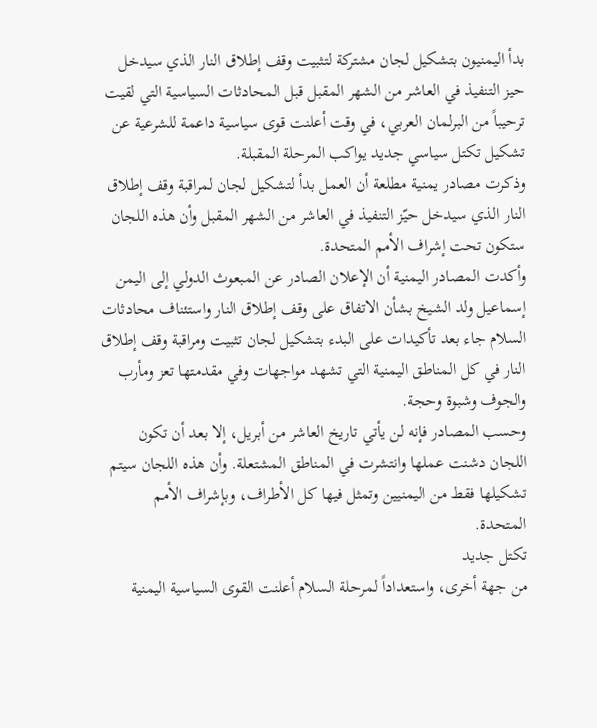بدأ اليمنيون بتشكيل لجان مشتركة لتثبيت وقف إطلاق النار الذي سيدخل حيز التنفيذ في العاشر من الشهر المقبل قبل المحادثات السياسية التي لقيت ترحيباً من البرلمان العربي، في وقت أعلنت قوى سياسية داعمة للشرعية عن تشكيل تكتل سياسي جديد يواكب المرحلة المقبلة.
وذكرت مصادر يمنية مطلعة أن العمل بدأ لتشكيل لجان لمراقبة وقف إطلاق النار الذي سيدخل حيّز التنفيذ في العاشر من الشهر المقبل وأن هذه اللجان ستكون تحت إشراف الأمم المتحدة.
وأكدت المصادر اليمنية أن الإعلان الصادر عن المبعوث الدولي إلى اليمن إسماعيل ولد الشيخ بشأن الاتفاق على وقف إطلاق النار واستئناف محادثات السلام جاء بعد تأكيدات على البدء بتشكيل لجان تثبيت ومراقبة وقف إطلاق النار في كل المناطق اليمنية التي تشهد مواجهات وفي مقدمتها تعز ومأرب والجوف وشبوة وحجة.
وحسب المصادر فإنه لن يأتي تاريخ العاشر من أبريل، إلا بعد أن تكون اللجان دشنت عملها وانتشرت في المناطق المشتعلة. وأن هذه اللجان سيتم تشكيلها فقط من اليمنيين وتمثل فيها كل الأطراف، وبإشراف الأمم المتحدة.
تكتل جديد
من جهة أخرى، واستعداداً لمرحلة السلام أعلنت القوى السياسية اليمنية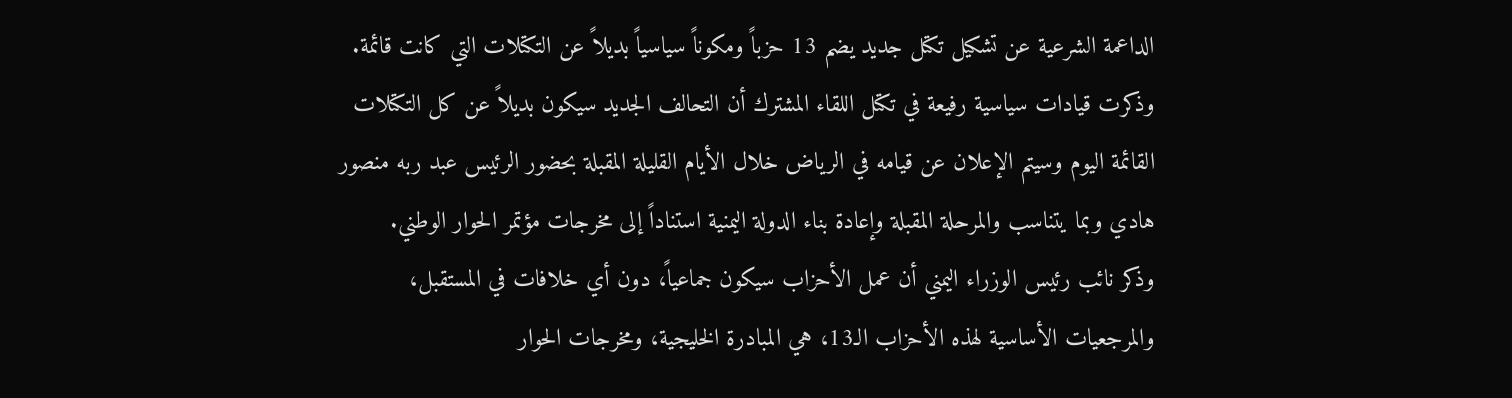الداعمة الشرعية عن تشكيل تكتل جديد يضم 13 حزباً ومكوناً سياسياً بديلاً عن التكتلات التي كانت قائمة.
وذكرت قيادات سياسية رفيعة في تكتل اللقاء المشترك أن التحالف الجديد سيكون بديلاً عن كل التكتلات القائمة اليوم وسيتم الإعلان عن قيامه في الرياض خلال الأيام القليلة المقبلة بحضور الرئيس عبد ربه منصور هادي وبما يتناسب والمرحلة المقبلة وإعادة بناء الدولة اليمنية استناداً إلى مخرجات مؤتمر الحوار الوطني.
وذكر نائب رئيس الوزراء اليمني أن عمل الأحزاب سيكون جماعياً، دون أي خلافات في المستقبل، والمرجعيات الأساسية لهذه الأحزاب الـ13، هي المبادرة الخليجية، ومخرجات الحوار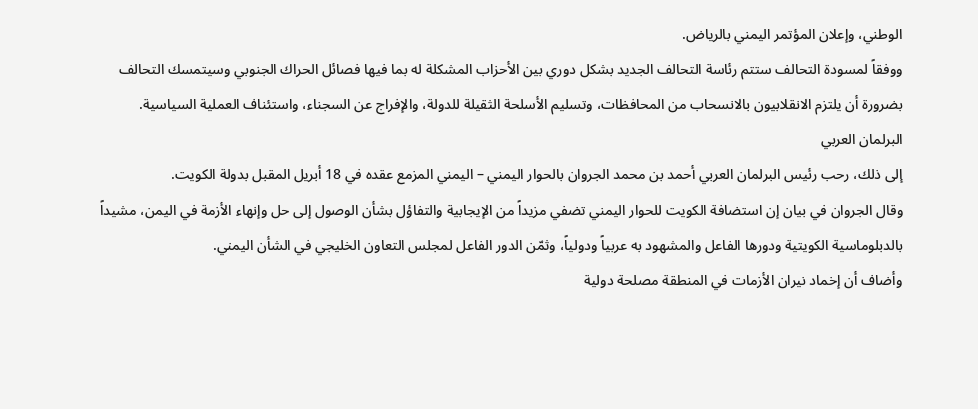الوطني، وإعلان المؤتمر اليمني بالرياض.
ووفقاً لمسودة التحالف ستتم رئاسة التحالف الجديد بشكل دوري بين الأحزاب المشكلة له بما فيها فصائل الحراك الجنوبي وسيتمسك التحالف بضرورة أن يلتزم الانقلابيون بالانسحاب من المحافظات، وتسليم الأسلحة الثقيلة للدولة، والإفراج عن السجناء، واستئناف العملية السياسية.
البرلمان العربي
إلى ذلك، رحب رئيس البرلمان العربي أحمد بن محمد الجروان بالحوار اليمني – اليمني المزمع عقده في 18 أبريل المقبل بدولة الكويت.
وقال الجروان في بيان إن استضافة الكويت للحوار اليمني تضفي مزيداً من الإيجابية والتفاؤل بشأن الوصول إلى حل وإنهاء الأزمة في اليمن، مشيداً بالدبلوماسية الكويتية ودورها الفاعل والمشهود به عربياً ودولياً، وثمّن الدور الفاعل لمجلس التعاون الخليجي في الشأن اليمني.
وأضاف أن إخماد نيران الأزمات في المنطقة مصلحة دولية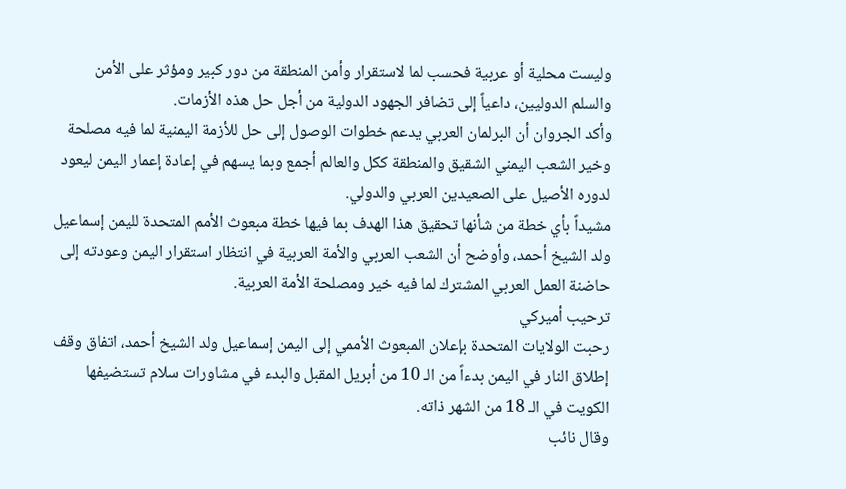وليست محلية أو عربية فحسب لما لاستقرار وأمن المنطقة من دور كبير ومؤثر على الأمن والسلم الدوليين، داعياً إلى تضافر الجهود الدولية من أجل حل هذه الأزمات.
وأكد الجروان أن البرلمان العربي يدعم خطوات الوصول إلى حل للأزمة اليمنية لما فيه مصلحة وخير الشعب اليمني الشقيق والمنطقة ككل والعالم أجمع وبما يسهم في إعادة إعمار اليمن ليعود لدوره الأصيل على الصعيدين العربي والدولي.
مشيداً بأي خطة من شأنها تحقيق هذا الهدف بما فيها خطة مبعوث الأمم المتحدة لليمن إسماعيل ولد الشيخ أحمد، وأوضح أن الشعب العربي والأمة العربية في انتظار استقرار اليمن وعودته إلى حاضنة العمل العربي المشترك لما فيه خير ومصلحة الأمة العربية.
ترحيب أميركي
رحبت الولايات المتحدة بإعلان المبعوث الأممي إلى اليمن إسماعيل ولد الشيخ أحمد، اتفاق وقف إطلاق النار في اليمن بدءاً من الـ 10 من أبريل المقبل والبدء في مشاورات سلام تستضيفها الكويت في الـ 18 من الشهر ذاته.
وقال نائب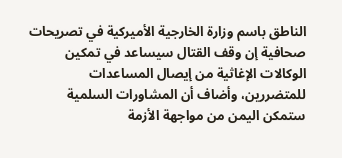الناطق باسم وزارة الخارجية الأميركية في تصريحات صحافية إن وقف القتال سيساعد في تمكين الوكالات الإغاثية من إيصال المساعدات للمتضررين، وأضاف أن المشاورات السلمية ستمكن اليمن من مواجهة الأزمة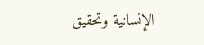الإنسانية وتحقيق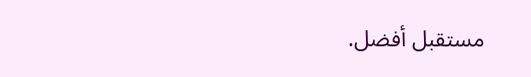مستقبل أفضل.